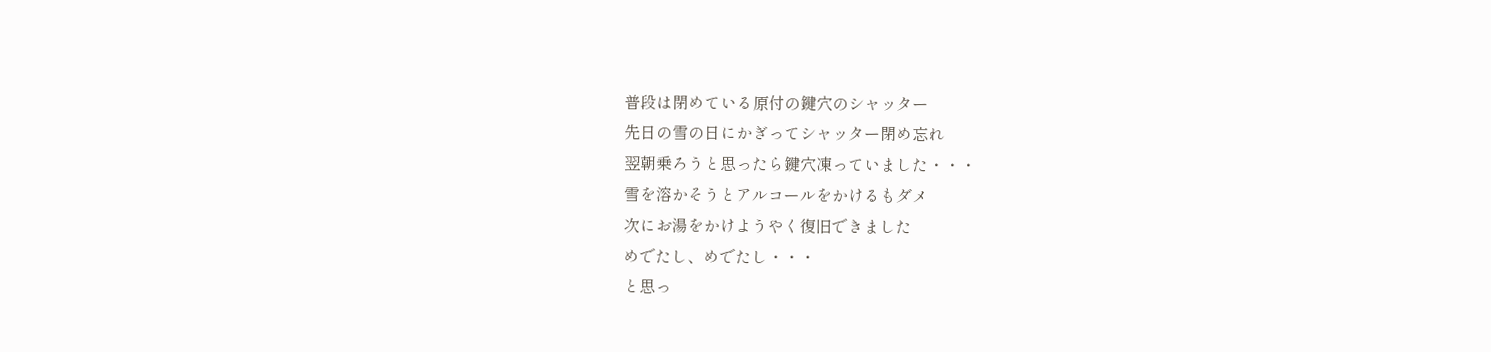普段は閉めている原付の鍵穴のシャッター
先日の雪の日にかぎってシャッター閉め忘れ
翌朝乗ろうと思ったら鍵穴凍っていました・・・
雪を溶かそうとアルコールをかけるもダメ
次にお湯をかけようやく復旧できました
めでたし、めでたし・・・
と思っ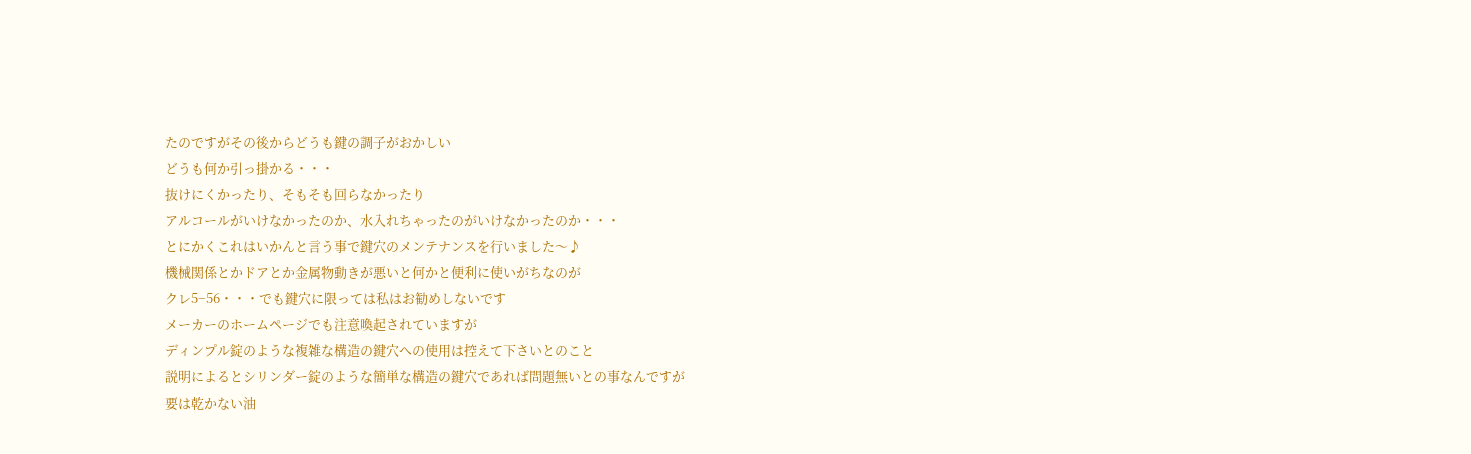たのですがその後からどうも鍵の調子がおかしい
どうも何か引っ掛かる・・・
抜けにくかったり、そもそも回らなかったり
アルコールがいけなかったのか、水入れちゃったのがいけなかったのか・・・
とにかくこれはいかんと言う事で鍵穴のメンテナンスを行いました〜♪
機械関係とかドアとか金属物動きが悪いと何かと便利に使いがちなのが
クレ5−56・・・でも鍵穴に限っては私はお勧めしないです
メーカーのホームページでも注意喚起されていますが
ディンプル錠のような複雑な構造の鍵穴への使用は控えて下さいとのこと
説明によるとシリンダー錠のような簡単な構造の鍵穴であれば問題無いとの事なんですが
要は乾かない油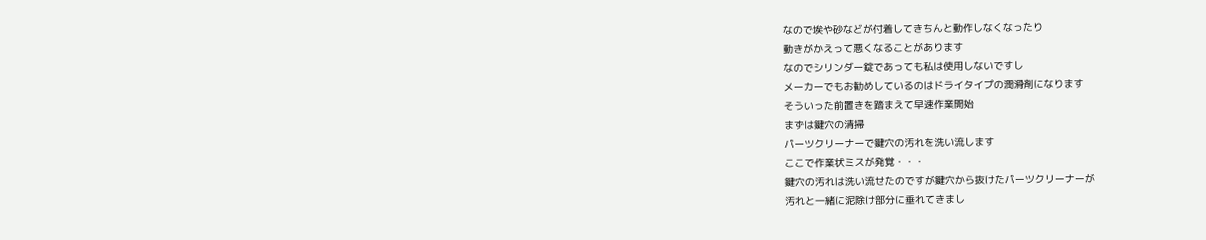なので埃や砂などが付着してきちんと動作しなくなったり
動きがかえって悪くなることがあります
なのでシリンダー錠であっても私は使用しないですし
メーカーでもお勧めしているのはドライタイプの潤滑剤になります
そういった前置きを踏まえて早速作業開始
まずは鍵穴の清掃
パーツクリーナーで鍵穴の汚れを洗い流します
ここで作業状ミスが発覚・・・
鍵穴の汚れは洗い流せたのですが鍵穴から抜けたパーツクリーナーが
汚れと一緒に泥除け部分に垂れてきまし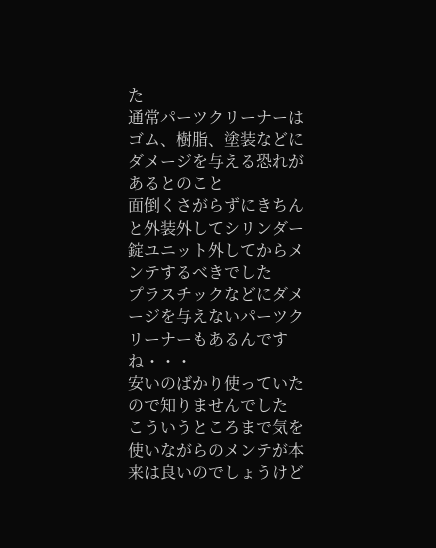た
通常パーツクリーナーはゴム、樹脂、塗装などにダメージを与える恐れがあるとのこと
面倒くさがらずにきちんと外装外してシリンダー錠ユニット外してからメンテするべきでした
プラスチックなどにダメージを与えないパーツクリーナーもあるんですね・・・
安いのばかり使っていたので知りませんでした
こういうところまで気を使いながらのメンテが本来は良いのでしょうけど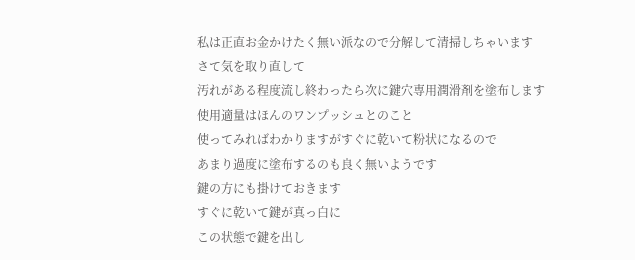私は正直お金かけたく無い派なので分解して清掃しちゃいます
さて気を取り直して
汚れがある程度流し終わったら次に鍵穴専用潤滑剤を塗布します
使用適量はほんのワンプッシュとのこと
使ってみればわかりますがすぐに乾いて粉状になるので
あまり過度に塗布するのも良く無いようです
鍵の方にも掛けておきます
すぐに乾いて鍵が真っ白に
この状態で鍵を出し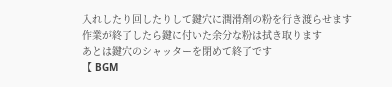入れしたり回したりして鍵穴に潤滑剤の粉を行き渡らせます
作業が終了したら鍵に付いた余分な粉は拭き取ります
あとは鍵穴のシャッターを閉めて終了です
【 BGM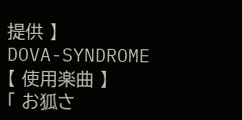提供 】
DOVA-SYNDROME
【 使用楽曲 】
「 お狐さ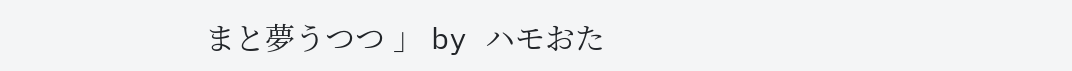まと夢うつつ 」 by ハモおた